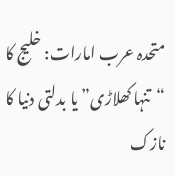متحدہ عرب امارات: خلیج کا “تنہا کھلاڑی” یا بدلتی دنیا کا نازک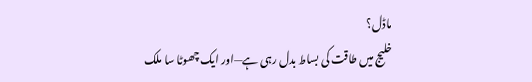ماڈل؟
خلیج میں طاقت کی بساط بدل رہی ہے—اور ایک چھوٹا سا ملک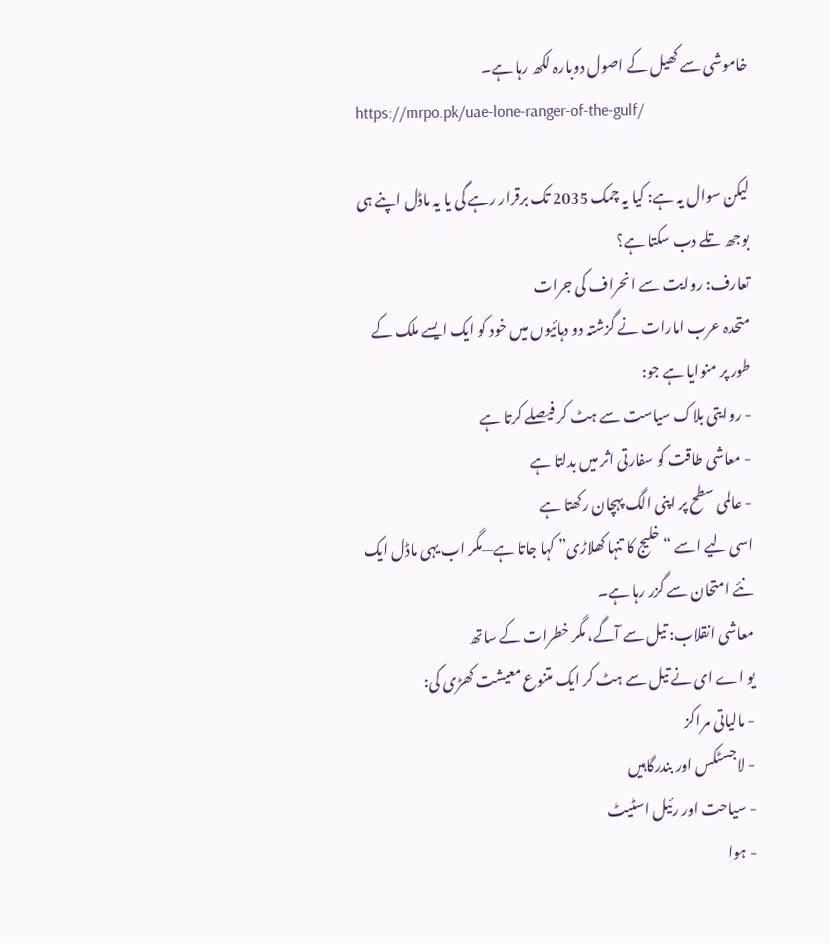خاموشی سے کھیل کے اصول دوبارہ لکھ رہا ہے۔
https://mrpo.pk/uae-lone-ranger-of-the-gulf/

لیکن سوال یہ ہے: کیا یہ چمک 2035 تک برقرار رہے گی یا یہ ماڈل اپنے ہی بوجھ تلے دب سکتا ہے؟
تعارف: روایت سے انحراف کی جرات
متحدہ عرب امارات نے گزشتہ دو دہائیوں میں خود کو ایک ایسے ملک کے طور پر منوایا ہے جو:
- روایتی بلاک سیاست سے ہٹ کر فیصلے کرتا ہے
- معاشی طاقت کو سفارتی اثر میں بدلتا ہے
- عالمی سطح پر اپنی الگ پہچان رکھتا ہے
اسی لیے اسے “خلیج کا تنہا کھلاڑی” کہا جاتا ہے—مگر اب یہی ماڈل ایک نئے امتحان سے گزر رہا ہے۔
معاشی انقلاب: تیل سے آگے، مگر خطرات کے ساتھ
یو اے ای نے تیل سے ہٹ کر ایک متنوع معیشت کھڑی کی:
- مالیاتی مراکز
- لاجسٹکس اور بندرگاہیں
- سیاحت اور رئیل اسٹیٹ
- ہوا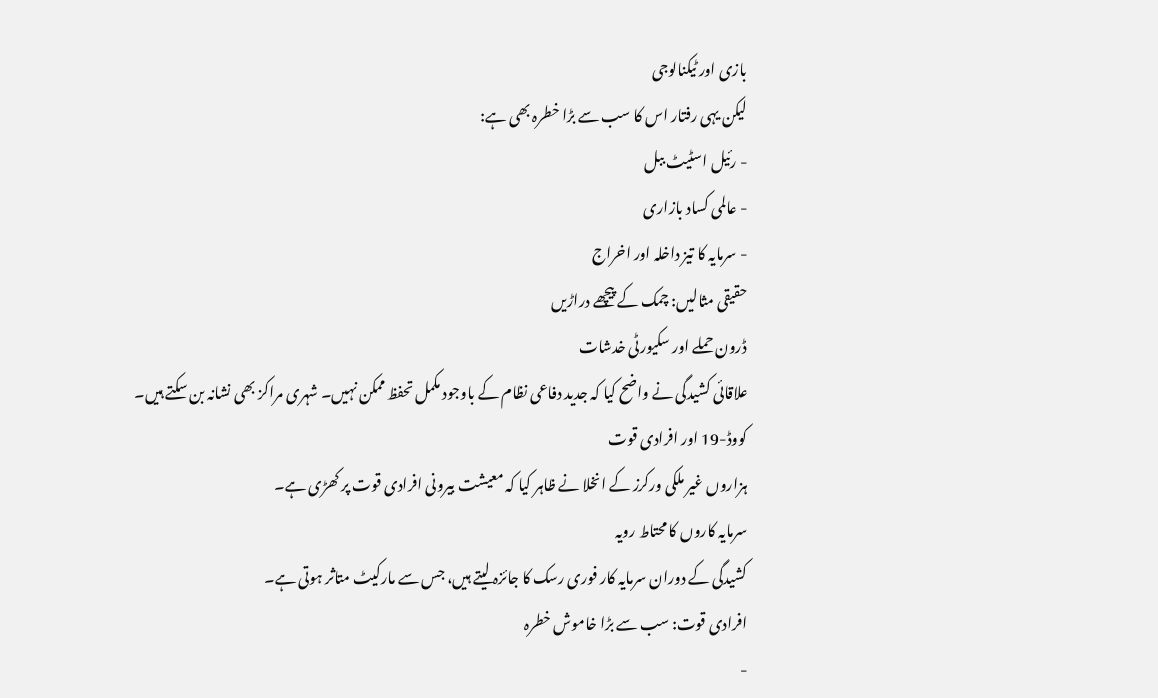بازی اور ٹیکنالوجی
لیکن یہی رفتار اس کا سب سے بڑا خطرہ بھی ہے:
- رئیل اسٹیٹ ببل
- عالمی کساد بازاری
- سرمایہ کا تیز داخلہ اور اخراج
حقیقی مثالیں: چمک کے پیچھے دراڑیں
ڈرون حملے اور سکیورٹی خدشات
علاقائی کشیدگی نے واضح کیا کہ جدید دفاعی نظام کے باوجود مکمل تحفظ ممکن نہیں۔ شہری مراکز بھی نشانہ بن سکتے ہیں۔
کووڈ-19 اور افرادی قوت
ہزاروں غیر ملکی ورکرز کے انخلا نے ظاہر کیا کہ معیشت بیرونی افرادی قوت پر کھڑی ہے۔
سرمایہ کاروں کا محتاط رویہ
کشیدگی کے دوران سرمایہ کار فوری رسک کا جائزہ لیتے ہیں، جس سے مارکیٹ متاثر ہوتی ہے۔
افرادی قوت: سب سے بڑا خاموش خطرہ
-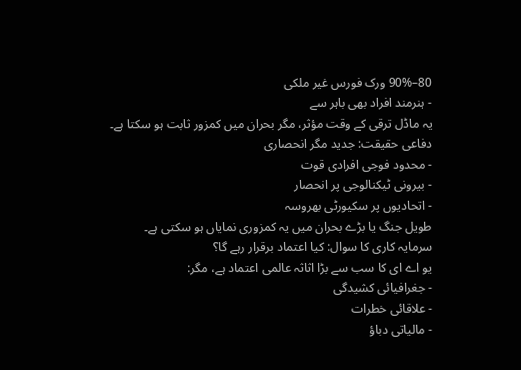80–90% ورک فورس غیر ملکی
- ہنرمند افراد بھی باہر سے
یہ ماڈل ترقی کے وقت مؤثر، مگر بحران میں کمزور ثابت ہو سکتا ہے۔
دفاعی حقیقت: جدید مگر انحصاری
- محدود فوجی افرادی قوت
- بیرونی ٹیکنالوجی پر انحصار
- اتحادیوں پر سکیورٹی بھروسہ
طویل جنگ یا بڑے بحران میں یہ کمزوری نمایاں ہو سکتی ہے۔
سرمایہ کاری کا سوال: کیا اعتماد برقرار رہے گا؟
یو اے ای کا سب سے بڑا اثاثہ عالمی اعتماد ہے، مگر:
- جغرافیائی کشیدگی
- علاقائی خطرات
- مالیاتی دباؤ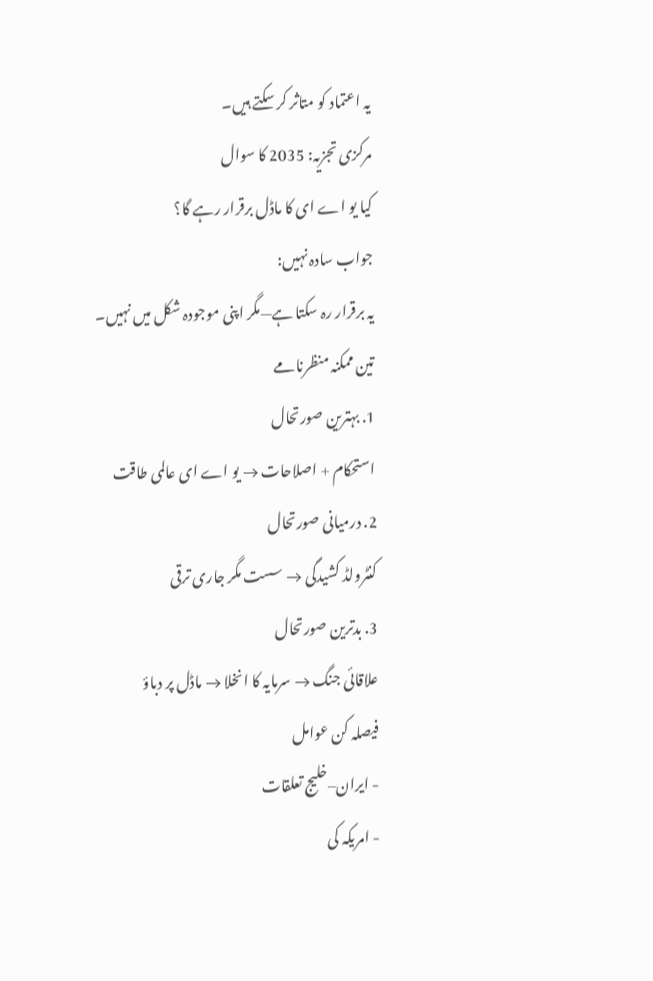یہ اعتماد کو متاثر کر سکتے ہیں۔
مرکزی تجزیہ: 2035 کا سوال
کیا یو اے ای کا ماڈل برقرار رہے گا؟
جواب سادہ نہیں:
یہ برقرار رہ سکتا ہے—مگر اپنی موجودہ شکل میں نہیں۔
تین ممکنہ منظرنامے
1. بہترین صورتحال
استحکام + اصلاحات → یو اے ای عالمی طاقت
2. درمیانی صورتحال
کنٹرولڈ کشیدگی → سست مگر جاری ترقی
3. بدترین صورتحال
علاقائی جنگ → سرمایہ کا انخلا → ماڈل پر دباؤ
فیصلہ کن عوامل
- ایران–خلیج تعلقات
- امریکہ کی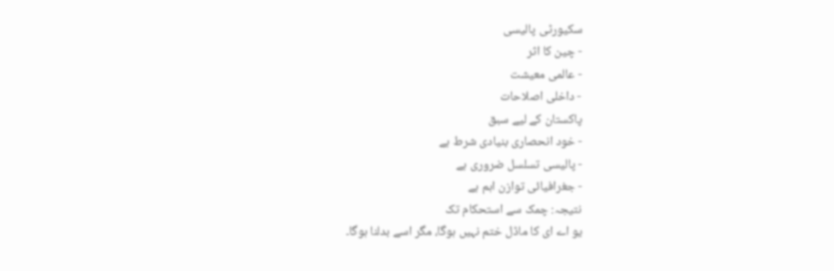سکیورٹی پالیسی
- چین کا اثر
- عالمی معیشت
- داخلی اصلاحات
پاکستان کے لیے سبق
- خود انحصاری بنیادی شرط ہے
- پالیسی تسلسل ضروری ہے
- جغرافیائی توازن اہم ہے
نتیجہ: چمک سے استحکام تک
یو اے ای کا ماڈل ختم نہیں ہوگا، مگر اسے بدلنا ہوگا۔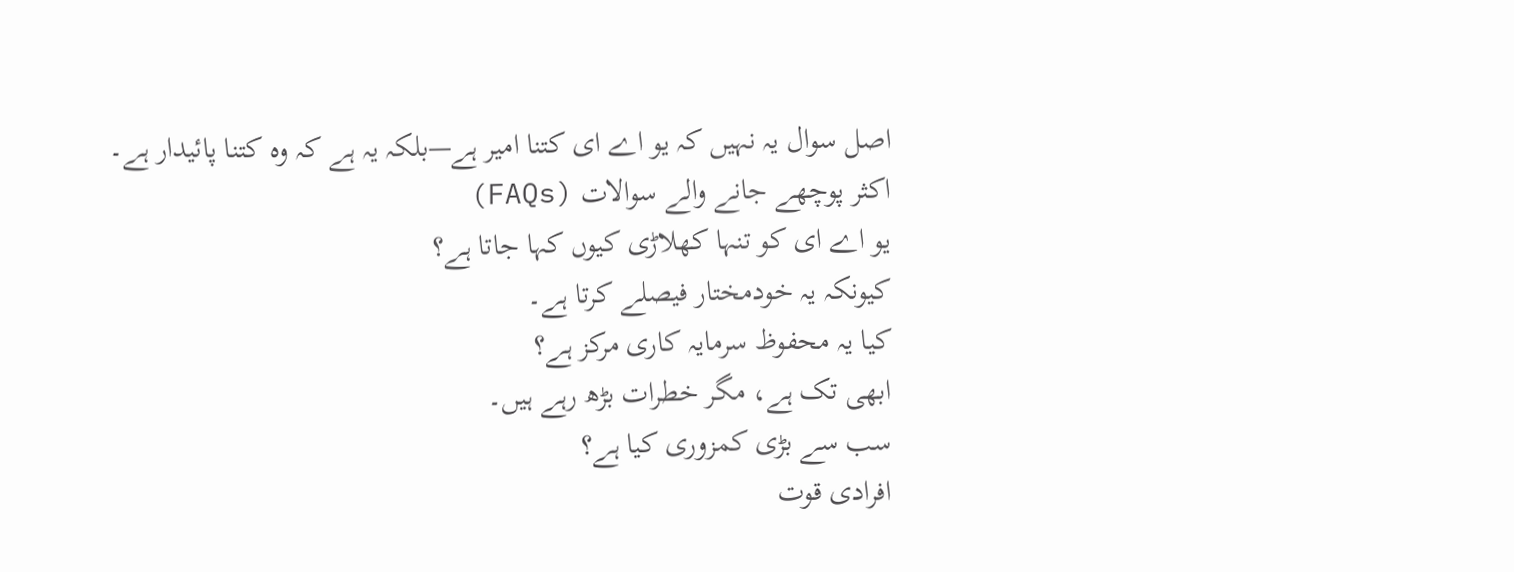اصل سوال یہ نہیں کہ یو اے ای کتنا امیر ہے—بلکہ یہ ہے کہ وہ کتنا پائیدار ہے۔
اکثر پوچھے جانے والے سوالات (FAQs)
یو اے ای کو تنہا کھلاڑی کیوں کہا جاتا ہے؟
کیونکہ یہ خودمختار فیصلے کرتا ہے۔
کیا یہ محفوظ سرمایہ کاری مرکز ہے؟
ابھی تک ہے، مگر خطرات بڑھ رہے ہیں۔
سب سے بڑی کمزوری کیا ہے؟
افرادی قوت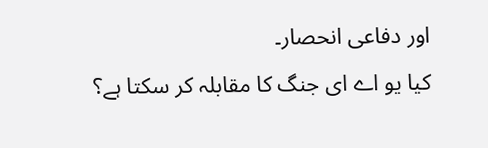اور دفاعی انحصار۔
کیا یو اے ای جنگ کا مقابلہ کر سکتا ہے؟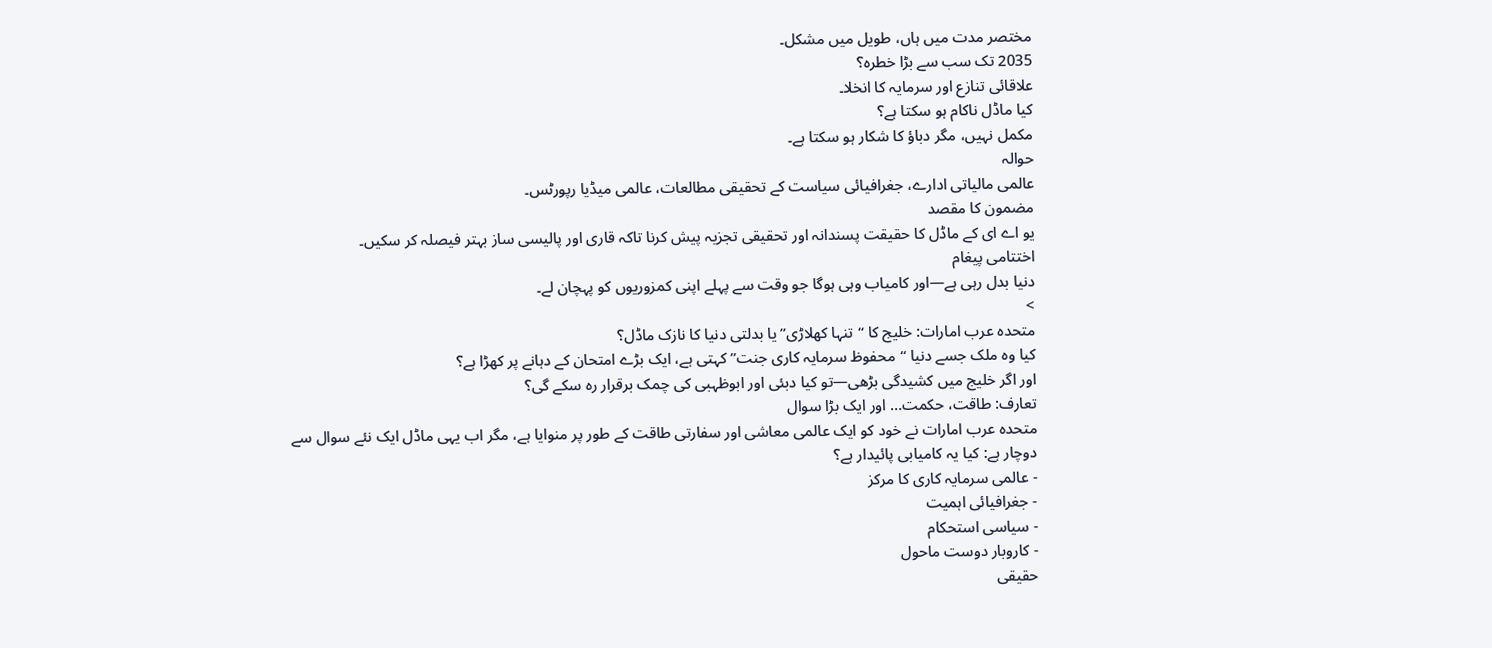مختصر مدت میں ہاں، طویل میں مشکل۔
2035 تک سب سے بڑا خطرہ؟
علاقائی تنازع اور سرمایہ کا انخلا۔
کیا ماڈل ناکام ہو سکتا ہے؟
مکمل نہیں، مگر دباؤ کا شکار ہو سکتا ہے۔
حوالہ
عالمی مالیاتی ادارے، جغرافیائی سیاست کے تحقیقی مطالعات، عالمی میڈیا رپورٹس۔
مضمون کا مقصد
یو اے ای کے ماڈل کا حقیقت پسندانہ اور تحقیقی تجزیہ پیش کرنا تاکہ قاری اور پالیسی ساز بہتر فیصلہ کر سکیں۔
اختتامی پیغام
دنیا بدل رہی ہے—اور کامیاب وہی ہوگا جو وقت سے پہلے اپنی کمزوریوں کو پہچان لے۔
>
متحدہ عرب امارات: خلیج کا “تنہا کھلاڑی” یا بدلتی دنیا کا نازک ماڈل؟
کیا وہ ملک جسے دنیا “محفوظ سرمایہ کاری جنت” کہتی ہے، ایک بڑے امتحان کے دہانے پر کھڑا ہے؟
اور اگر خلیج میں کشیدگی بڑھی—تو کیا دبئی اور ابوظہبی کی چمک برقرار رہ سکے گی؟
تعارف: طاقت، حکمت… اور ایک بڑا سوال
متحدہ عرب امارات نے خود کو ایک عالمی معاشی اور سفارتی طاقت کے طور پر منوایا ہے، مگر اب یہی ماڈل ایک نئے سوال سے دوچار ہے: کیا یہ کامیابی پائیدار ہے؟
- عالمی سرمایہ کاری کا مرکز
- جغرافیائی اہمیت
- سیاسی استحکام
- کاروبار دوست ماحول
حقیقی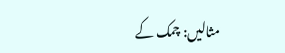مثالیں: چمک کے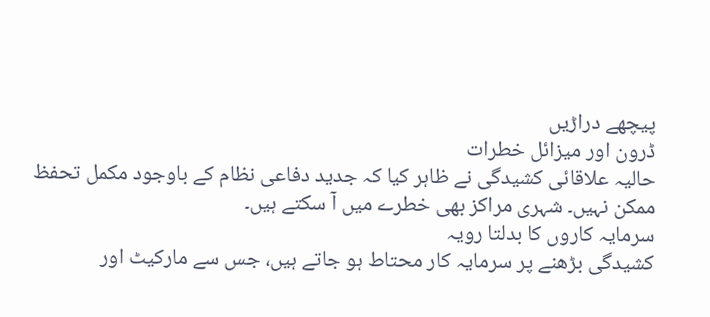پیچھے دراڑیں
ڈرون اور میزائل خطرات
حالیہ علاقائی کشیدگی نے ظاہر کیا کہ جدید دفاعی نظام کے باوجود مکمل تحفظ ممکن نہیں۔ شہری مراکز بھی خطرے میں آ سکتے ہیں۔
سرمایہ کاروں کا بدلتا رویہ
کشیدگی بڑھنے پر سرمایہ کار محتاط ہو جاتے ہیں، جس سے مارکیٹ اور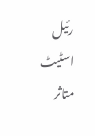رئیل اسٹیٹ متاثر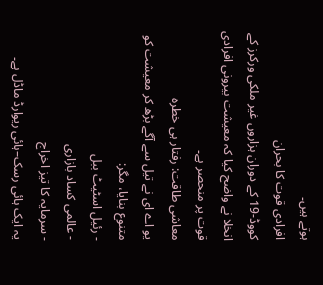ہوتے ہیں۔
افرادی قوت کا بحران
کووڈ-19 کے دوران ہزاروں غیر ملکی ورکرز کے انخلا نے واضح کیا کہ معیشت بیرونی افرادی قوت پر منحصر ہے۔
معاشی طاقت: رفتار ہی خطرہ
یو اے ای نے تیل سے آگے بڑھ کر معیشت کو متنوع بنایا، مگر:
- رئیل اسٹیٹ ببل
- عالمی کساد بازاری
- سرمایہ کا تیز اخراج
یہ ایک ہائی رسک–ہائی ریوارڈ ماڈل ہے۔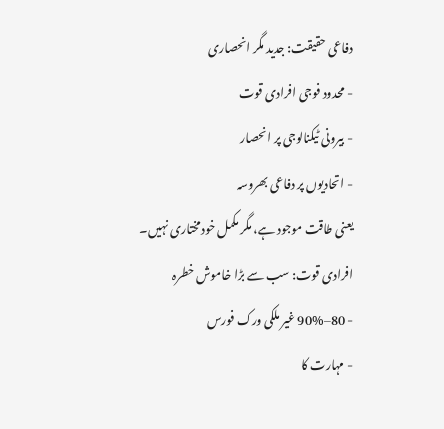دفاعی حقیقت: جدید مگر انحصاری
- محدود فوجی افرادی قوت
- بیرونی ٹیکنالوجی پر انحصار
- اتحادیوں پر دفاعی بھروسہ
یعنی طاقت موجود ہے، مگر مکمل خودمختاری نہیں۔
افرادی قوت: سب سے بڑا خاموش خطرہ
- 80–90% غیر ملکی ورک فورس
- مہارت کا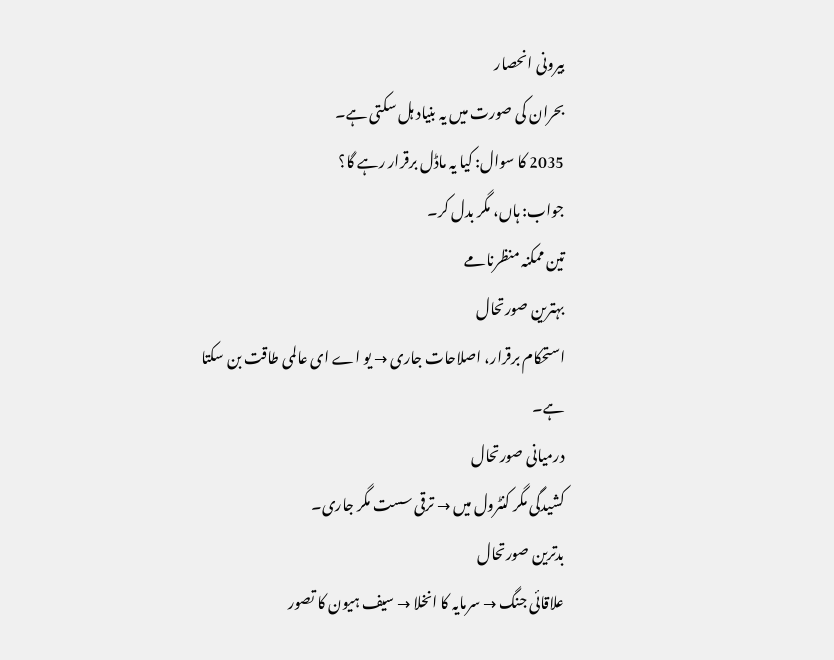بیرونی انحصار
بحران کی صورت میں یہ بنیاد ہل سکتی ہے۔
2035 کا سوال: کیا یہ ماڈل برقرار رہے گا؟
جواب: ہاں، مگر بدل کر۔
تین ممکنہ منظرنامے
بہترین صورتحال
استحکام برقرار، اصلاحات جاری → یو اے ای عالمی طاقت بن سکتا ہے۔
درمیانی صورتحال
کشیدگی مگر کنٹرول میں → ترقی سست مگر جاری۔
بدترین صورتحال
علاقائی جنگ → سرمایہ کا انخلا → سیف ہیون کا تصور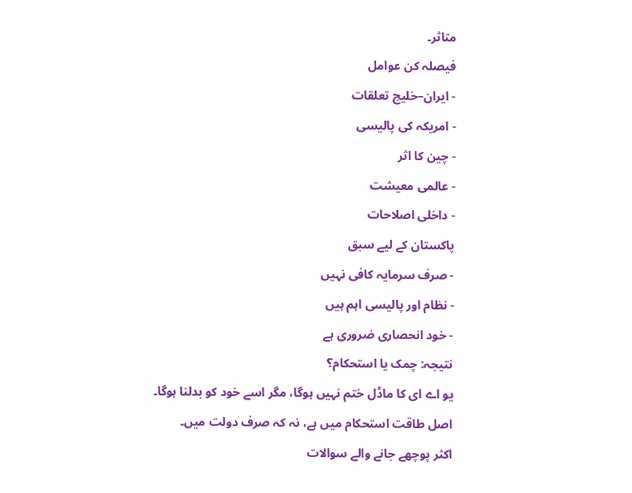متاثر۔
فیصلہ کن عوامل
- ایران–خلیج تعلقات
- امریکہ کی پالیسی
- چین کا اثر
- عالمی معیشت
- داخلی اصلاحات
پاکستان کے لیے سبق
- صرف سرمایہ کافی نہیں
- نظام اور پالیسی اہم ہیں
- خود انحصاری ضروری ہے
نتیجہ: چمک یا استحکام؟
یو اے ای کا ماڈل ختم نہیں ہوگا، مگر اسے خود کو بدلنا ہوگا۔
اصل طاقت استحکام میں ہے، نہ کہ صرف دولت میں۔
اکثر پوچھے جانے والے سوالات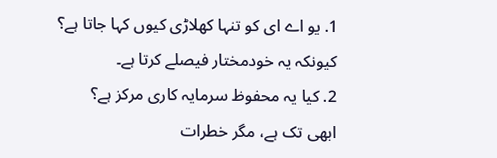1. یو اے ای کو تنہا کھلاڑی کیوں کہا جاتا ہے؟
کیونکہ یہ خودمختار فیصلے کرتا ہے۔
2. کیا یہ محفوظ سرمایہ کاری مرکز ہے؟
ابھی تک ہے، مگر خطرات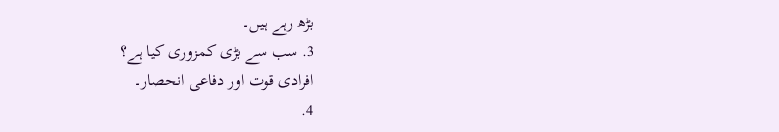بڑھ رہے ہیں۔
3. سب سے بڑی کمزوری کیا ہے؟
افرادی قوت اور دفاعی انحصار۔
4.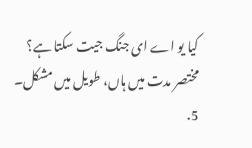کیا یو اے ای جنگ جیت سکتا ہے؟
مختصر مدت میں ہاں، طویل میں مشکل۔
5.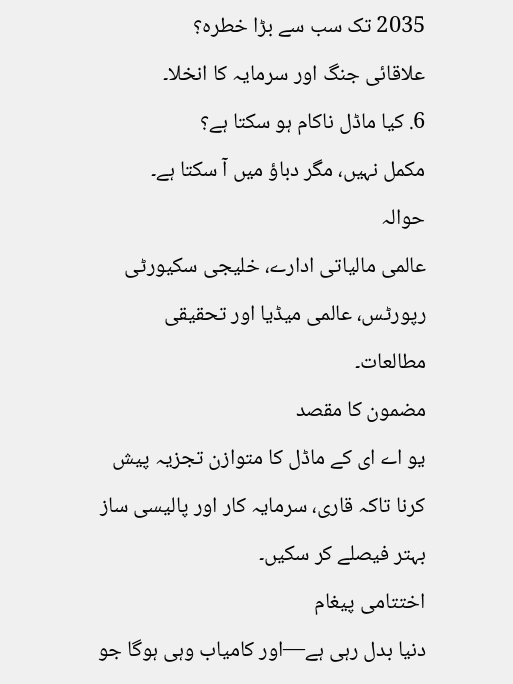2035 تک سب سے بڑا خطرہ؟
علاقائی جنگ اور سرمایہ کا انخلا۔
6. کیا ماڈل ناکام ہو سکتا ہے؟
مکمل نہیں، مگر دباؤ میں آ سکتا ہے۔
حوالہ
عالمی مالیاتی ادارے، خلیجی سکیورٹی رپورٹس، عالمی میڈیا اور تحقیقی مطالعات۔
مضمون کا مقصد
یو اے ای کے ماڈل کا متوازن تجزیہ پیش کرنا تاکہ قاری، سرمایہ کار اور پالیسی ساز بہتر فیصلے کر سکیں۔
اختتامی پیغام
دنیا بدل رہی ہے—اور کامیاب وہی ہوگا جو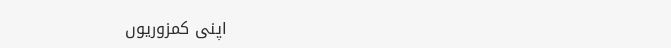اپنی کمزوریوں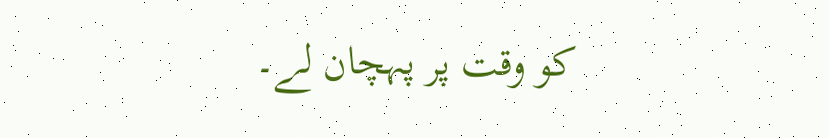کو وقت پر پہچان لے۔